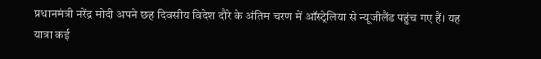प्रधानमंत्री नरेंद्र मोदी अपने छह दिवसीय विदेश दौरे के अंतिम चरण में ऑस्ट्रेलिया से न्यूजीलैंड पहुंच गए हैं। यह यात्रा कई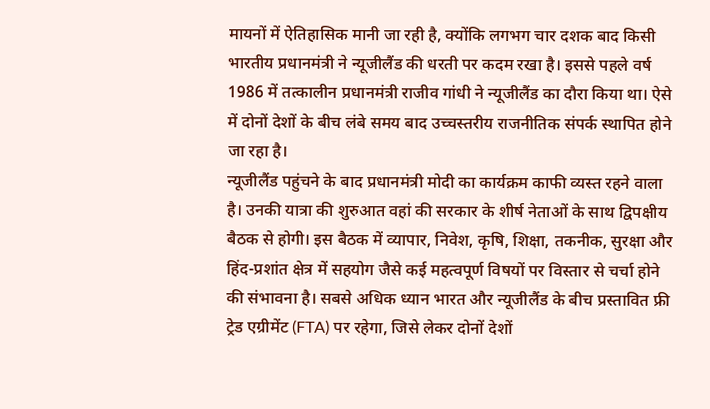मायनों में ऐतिहासिक मानी जा रही है, क्योंकि लगभग चार दशक बाद किसी भारतीय प्रधानमंत्री ने न्यूजीलैंड की धरती पर कदम रखा है। इससे पहले वर्ष 1986 में तत्कालीन प्रधानमंत्री राजीव गांधी ने न्यूजीलैंड का दौरा किया था। ऐसे में दोनों देशों के बीच लंबे समय बाद उच्चस्तरीय राजनीतिक संपर्क स्थापित होने जा रहा है।
न्यूजीलैंड पहुंचने के बाद प्रधानमंत्री मोदी का कार्यक्रम काफी व्यस्त रहने वाला है। उनकी यात्रा की शुरुआत वहां की सरकार के शीर्ष नेताओं के साथ द्विपक्षीय बैठक से होगी। इस बैठक में व्यापार, निवेश, कृषि, शिक्षा, तकनीक, सुरक्षा और हिंद-प्रशांत क्षेत्र में सहयोग जैसे कई महत्वपूर्ण विषयों पर विस्तार से चर्चा होने की संभावना है। सबसे अधिक ध्यान भारत और न्यूजीलैंड के बीच प्रस्तावित फ्री ट्रेड एग्रीमेंट (FTA) पर रहेगा, जिसे लेकर दोनों देशों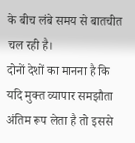के बीच लंबे समय से बातचीत चल रही है।
दोनों देशों का मानना है कि यदि मुक्त व्यापार समझौता अंतिम रूप लेता है तो इससे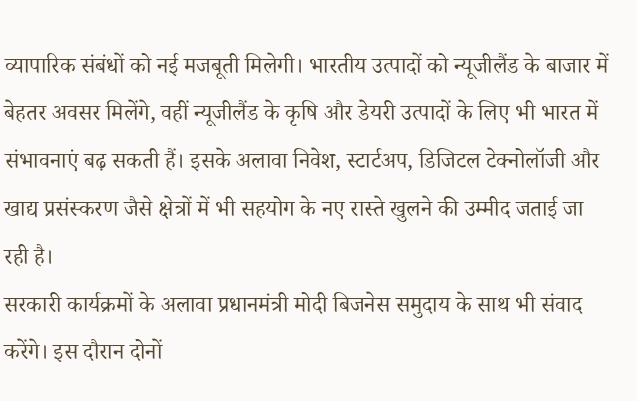व्यापारिक संबंधों को नई मजबूती मिलेगी। भारतीय उत्पादों को न्यूजीलैंड के बाजार में बेहतर अवसर मिलेंगे, वहीं न्यूजीलैंड के कृषि और डेयरी उत्पादों के लिए भी भारत में संभावनाएं बढ़ सकती हैं। इसके अलावा निवेश, स्टार्टअप, डिजिटल टेक्नोलॉजी और खाद्य प्रसंस्करण जैसे क्षेत्रों में भी सहयोग के नए रास्ते खुलने की उम्मीद जताई जा रही है।
सरकारी कार्यक्रमों के अलावा प्रधानमंत्री मोदी बिजनेस समुदाय के साथ भी संवाद करेंगे। इस दौरान दोनों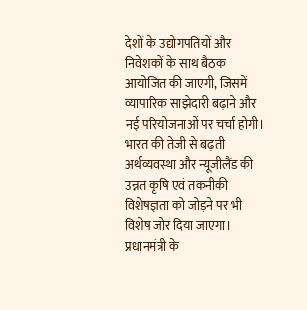देशों के उद्योगपतियों और निवेशकों के साथ बैठक आयोजित की जाएगी, जिसमें व्यापारिक साझेदारी बढ़ाने और नई परियोजनाओं पर चर्चा होगी। भारत की तेजी से बढ़ती अर्थव्यवस्था और न्यूजीलैंड की उन्नत कृषि एवं तकनीकी विशेषज्ञता को जोड़ने पर भी विशेष जोर दिया जाएगा।
प्रधानमंत्री के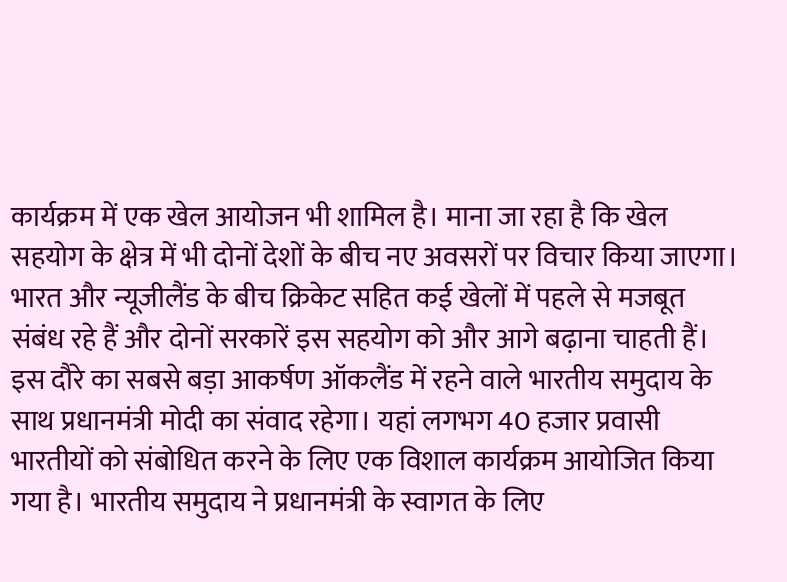कार्यक्रम में एक खेल आयोजन भी शामिल है। माना जा रहा है कि खेल सहयोग के क्षेत्र में भी दोनों देशों के बीच नए अवसरों पर विचार किया जाएगा। भारत और न्यूजीलैंड के बीच क्रिकेट सहित कई खेलों में पहले से मजबूत संबंध रहे हैं और दोनों सरकारें इस सहयोग को और आगे बढ़ाना चाहती हैं।
इस दौरे का सबसे बड़ा आकर्षण ऑकलैंड में रहने वाले भारतीय समुदाय के साथ प्रधानमंत्री मोदी का संवाद रहेगा। यहां लगभग 40 हजार प्रवासी भारतीयों को संबोधित करने के लिए एक विशाल कार्यक्रम आयोजित किया गया है। भारतीय समुदाय ने प्रधानमंत्री के स्वागत के लिए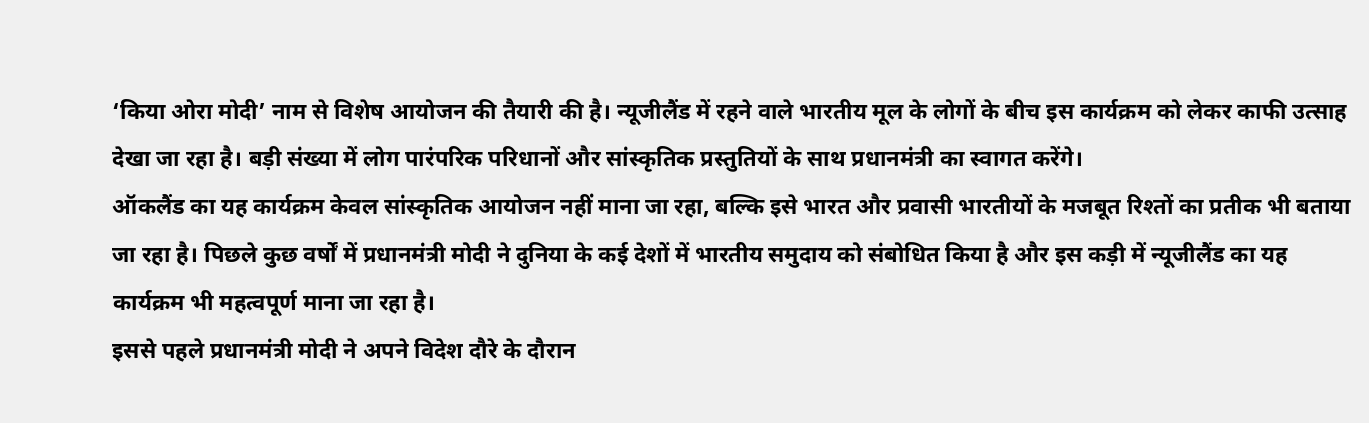‘किया ओरा मोदी’ नाम से विशेष आयोजन की तैयारी की है। न्यूजीलैंड में रहने वाले भारतीय मूल के लोगों के बीच इस कार्यक्रम को लेकर काफी उत्साह देखा जा रहा है। बड़ी संख्या में लोग पारंपरिक परिधानों और सांस्कृतिक प्रस्तुतियों के साथ प्रधानमंत्री का स्वागत करेंगे।
ऑकलैंड का यह कार्यक्रम केवल सांस्कृतिक आयोजन नहीं माना जा रहा, बल्कि इसे भारत और प्रवासी भारतीयों के मजबूत रिश्तों का प्रतीक भी बताया जा रहा है। पिछले कुछ वर्षों में प्रधानमंत्री मोदी ने दुनिया के कई देशों में भारतीय समुदाय को संबोधित किया है और इस कड़ी में न्यूजीलैंड का यह कार्यक्रम भी महत्वपूर्ण माना जा रहा है।
इससे पहले प्रधानमंत्री मोदी ने अपने विदेश दौरे के दौरान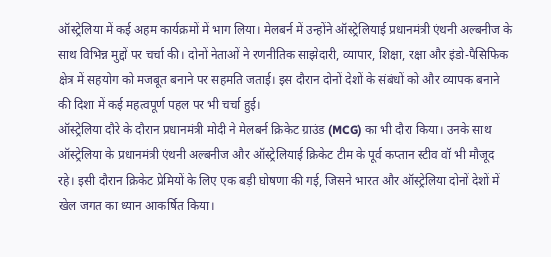ऑस्ट्रेलिया में कई अहम कार्यक्रमों में भाग लिया। मेलबर्न में उन्होंने ऑस्ट्रेलियाई प्रधानमंत्री एंथनी अल्बनीज के साथ विभिन्न मुद्दों पर चर्चा की। दोनों नेताओं ने रणनीतिक साझेदारी, व्यापार, शिक्षा, रक्षा और इंडो-पैसिफिक क्षेत्र में सहयोग को मजबूत बनाने पर सहमति जताई। इस दौरान दोनों देशों के संबंधों को और व्यापक बनाने की दिशा में कई महत्वपूर्ण पहल पर भी चर्चा हुई।
ऑस्ट्रेलिया दौरे के दौरान प्रधानमंत्री मोदी ने मेलबर्न क्रिकेट ग्राउंड (MCG) का भी दौरा किया। उनके साथ ऑस्ट्रेलिया के प्रधानमंत्री एंथनी अल्बनीज और ऑस्ट्रेलियाई क्रिकेट टीम के पूर्व कप्तान स्टीव वॉ भी मौजूद रहे। इसी दौरान क्रिकेट प्रेमियों के लिए एक बड़ी घोषणा की गई, जिसने भारत और ऑस्ट्रेलिया दोनों देशों में खेल जगत का ध्यान आकर्षित किया।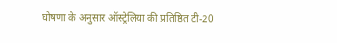घोषणा के अनुसार ऑस्ट्रेलिया की प्रतिष्ठित टी-20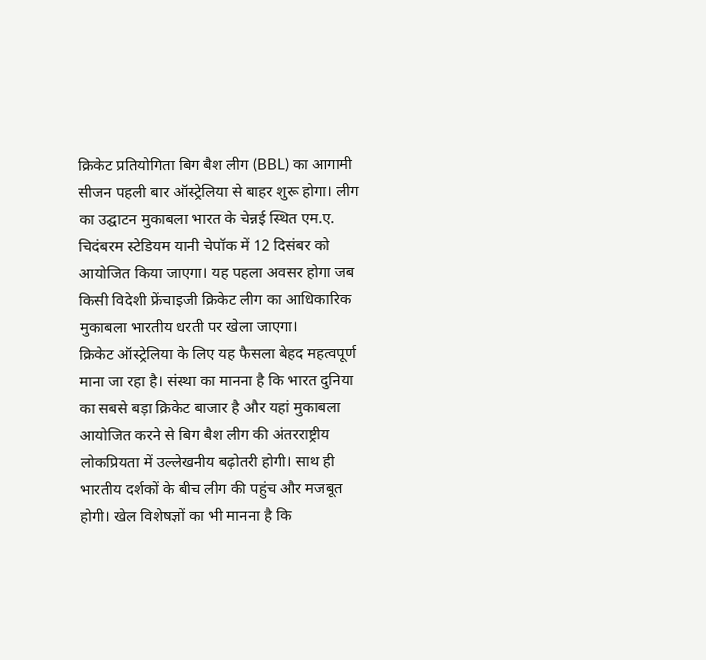क्रिकेट प्रतियोगिता बिग बैश लीग (BBL) का आगामी सीजन पहली बार ऑस्ट्रेलिया से बाहर शुरू होगा। लीग का उद्घाटन मुकाबला भारत के चेन्नई स्थित एम.ए. चिदंबरम स्टेडियम यानी चेपॉक में 12 दिसंबर को आयोजित किया जाएगा। यह पहला अवसर होगा जब किसी विदेशी फ्रेंचाइजी क्रिकेट लीग का आधिकारिक मुकाबला भारतीय धरती पर खेला जाएगा।
क्रिकेट ऑस्ट्रेलिया के लिए यह फैसला बेहद महत्वपूर्ण माना जा रहा है। संस्था का मानना है कि भारत दुनिया का सबसे बड़ा क्रिकेट बाजार है और यहां मुकाबला आयोजित करने से बिग बैश लीग की अंतरराष्ट्रीय लोकप्रियता में उल्लेखनीय बढ़ोतरी होगी। साथ ही भारतीय दर्शकों के बीच लीग की पहुंच और मजबूत होगी। खेल विशेषज्ञों का भी मानना है कि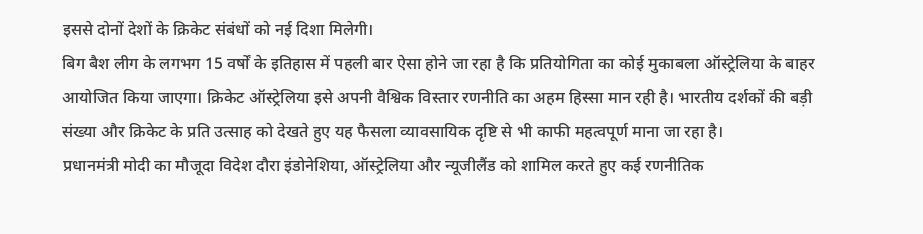इससे दोनों देशों के क्रिकेट संबंधों को नई दिशा मिलेगी।
बिग बैश लीग के लगभग 15 वर्षों के इतिहास में पहली बार ऐसा होने जा रहा है कि प्रतियोगिता का कोई मुकाबला ऑस्ट्रेलिया के बाहर आयोजित किया जाएगा। क्रिकेट ऑस्ट्रेलिया इसे अपनी वैश्विक विस्तार रणनीति का अहम हिस्सा मान रही है। भारतीय दर्शकों की बड़ी संख्या और क्रिकेट के प्रति उत्साह को देखते हुए यह फैसला व्यावसायिक दृष्टि से भी काफी महत्वपूर्ण माना जा रहा है।
प्रधानमंत्री मोदी का मौजूदा विदेश दौरा इंडोनेशिया, ऑस्ट्रेलिया और न्यूजीलैंड को शामिल करते हुए कई रणनीतिक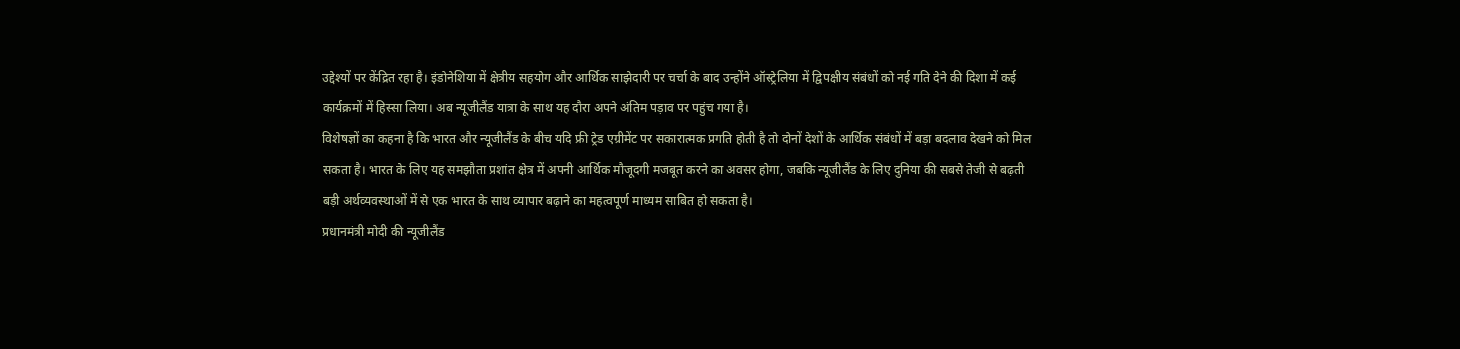उद्देश्यों पर केंद्रित रहा है। इंडोनेशिया में क्षेत्रीय सहयोग और आर्थिक साझेदारी पर चर्चा के बाद उन्होंने ऑस्ट्रेलिया में द्विपक्षीय संबंधों को नई गति देने की दिशा में कई कार्यक्रमों में हिस्सा लिया। अब न्यूजीलैंड यात्रा के साथ यह दौरा अपने अंतिम पड़ाव पर पहुंच गया है।
विशेषज्ञों का कहना है कि भारत और न्यूजीलैंड के बीच यदि फ्री ट्रेड एग्रीमेंट पर सकारात्मक प्रगति होती है तो दोनों देशों के आर्थिक संबंधों में बड़ा बदलाव देखने को मिल सकता है। भारत के लिए यह समझौता प्रशांत क्षेत्र में अपनी आर्थिक मौजूदगी मजबूत करने का अवसर होगा, जबकि न्यूजीलैंड के लिए दुनिया की सबसे तेजी से बढ़ती बड़ी अर्थव्यवस्थाओं में से एक भारत के साथ व्यापार बढ़ाने का महत्वपूर्ण माध्यम साबित हो सकता है।
प्रधानमंत्री मोदी की न्यूजीलैंड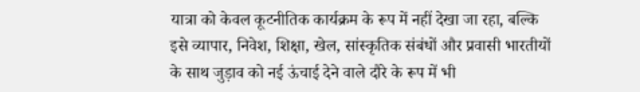यात्रा को केवल कूटनीतिक कार्यक्रम के रूप में नहीं देखा जा रहा, बल्कि इसे व्यापार, निवेश, शिक्षा, खेल, सांस्कृतिक संबंधों और प्रवासी भारतीयों के साथ जुड़ाव को नई ऊंचाई देने वाले दौरे के रूप में भी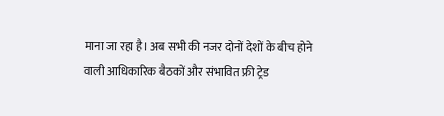माना जा रहा है। अब सभी की नजर दोनों देशों के बीच होने वाली आधिकारिक बैठकों और संभावित फ्री ट्रेड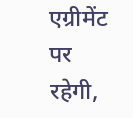एग्रीमेंट पर रहेगी,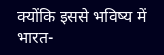क्योंकि इससे भविष्य में भारत-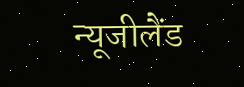न्यूजीलैंड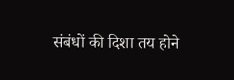संबंधों की दिशा तय होने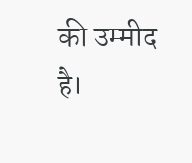की उम्मीद है।